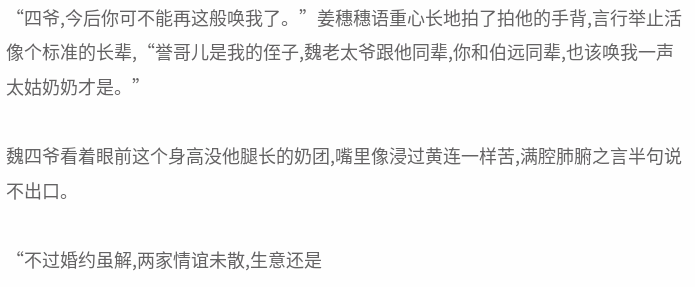“四爷,今后你可不能再这般唤我了。”姜穗穗语重心长地拍了拍他的手背,言行举止活像个标准的长辈,“誉哥儿是我的侄子,魏老太爷跟他同辈,你和伯远同辈,也该唤我一声太姑奶奶才是。”

魏四爷看着眼前这个身高没他腿长的奶团,嘴里像浸过黄连一样苦,满腔肺腑之言半句说不出口。

“不过婚约虽解,两家情谊未散,生意还是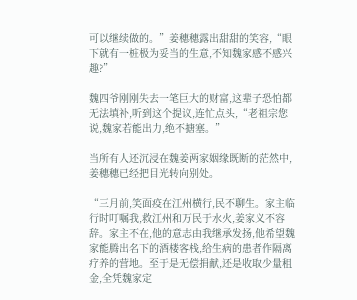可以继续做的。”姜穗穗露出甜甜的笑容,“眼下就有一桩极为妥当的生意,不知魏家感不感兴趣?”

魏四爷刚刚失去一笔巨大的财富,这辈子恐怕都无法填补,听到这个提议,连忙点头,“老祖宗您说,魏家若能出力,绝不搪塞。”

当所有人还沉浸在魏姜两家姻缘既断的茫然中,姜穗穗已经把目光转向别处。

“三月前,笑面疫在江州横行,民不聊生。家主临行时叮嘱我,救江州和万民于水火,姜家义不容辞。家主不在,他的意志由我继承发扬,他希望魏家能腾出名下的酒楼客栈,给生病的患者作隔离疗养的营地。至于是无偿捐献,还是收取少量租金,全凭魏家定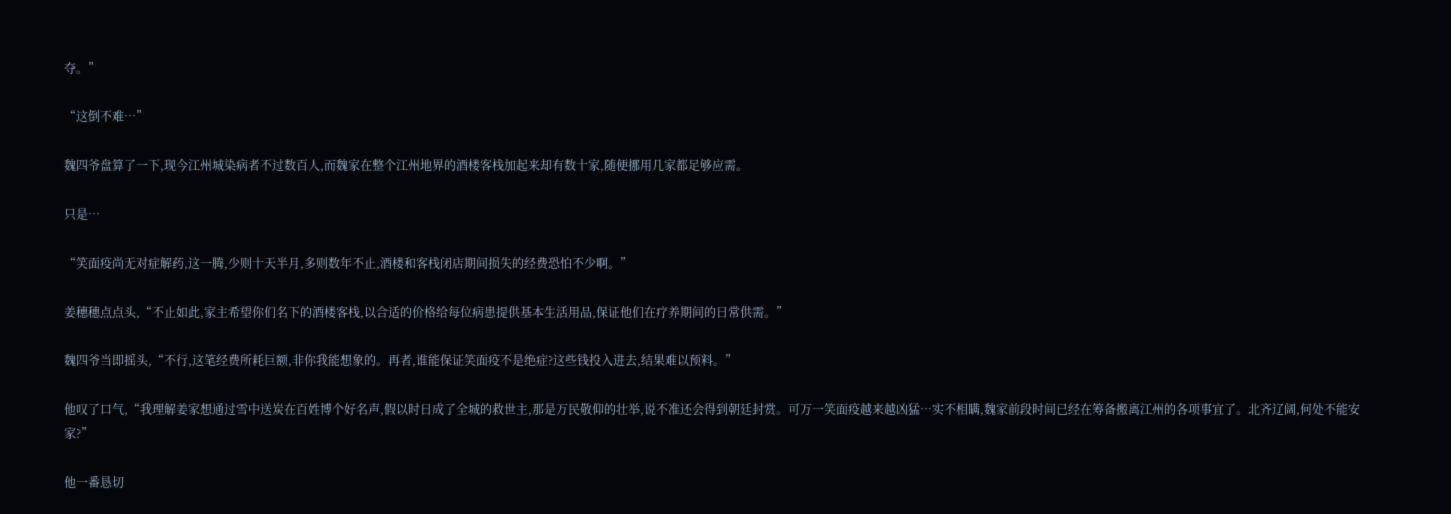夺。”

“这倒不难…”

魏四爷盘算了一下,现今江州城染病者不过数百人,而魏家在整个江州地界的酒楼客栈加起来却有数十家,随便挪用几家都足够应需。

只是…

“笑面疫尚无对症解药,这一腾,少则十天半月,多则数年不止,酒楼和客栈闭店期间损失的经费恐怕不少啊。”

姜穗穗点点头,“不止如此,家主希望你们名下的酒楼客栈,以合适的价格给每位病患提供基本生活用品,保证他们在疗养期间的日常供需。”

魏四爷当即摇头,“不行,这笔经费所耗巨额,非你我能想象的。再者,谁能保证笑面疫不是绝症?这些钱投入进去,结果难以预料。”

他叹了口气,“我理解姜家想通过雪中送炭在百姓博个好名声,假以时日成了全城的救世主,那是万民敬仰的壮举,说不准还会得到朝廷封赏。可万一笑面疫越来越凶猛…实不相瞒,魏家前段时间已经在筹备搬离江州的各项事宜了。北齐辽阔,何处不能安家?”

他一番恳切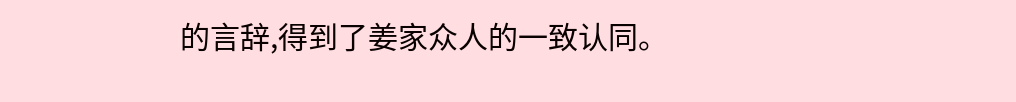的言辞,得到了姜家众人的一致认同。